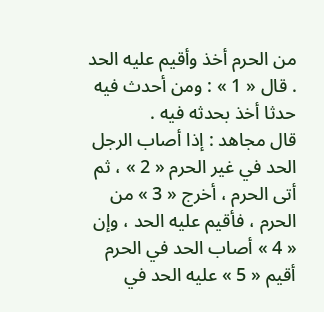من الحرم أخذ وأقيم عليه الحد . قال « 1 » : ومن أحدث فيه حدثا أخذ بحدثه فيه .
قال مجاهد : إذا أصاب الرجل الحد في غير الحرم « 2 » ، ثم أتى الحرم ، أخرج « 3 » من الحرم ، فأقيم عليه الحد ، وإن « 4 » أصاب الحد في الحرم أقيم « 5 » عليه الحد في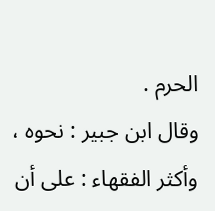الحرم .
وقال ابن جبير : نحوه ، وأكثر الفقهاء : على أن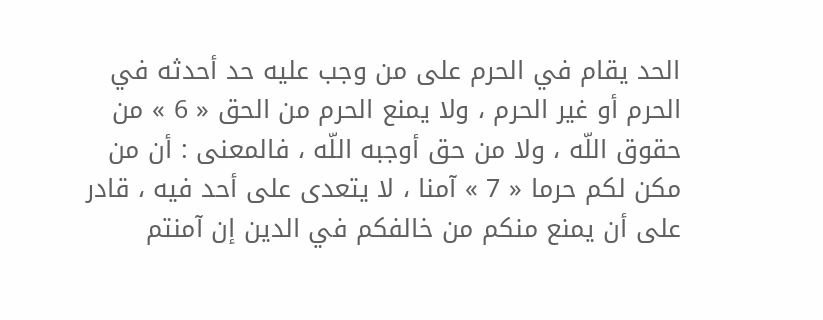الحد يقام في الحرم على من وجب عليه حد أحدثه في الحرم أو غير الحرم ، ولا يمنع الحرم من الحق « 6 » من حقوق اللّه ، ولا من حق أوجبه اللّه ، فالمعنى : أن من مكن لكم حرما « 7 » آمنا ، لا يتعدى على أحد فيه ، قادر على أن يمنع منكم من خالفكم في الدين إن آمنتم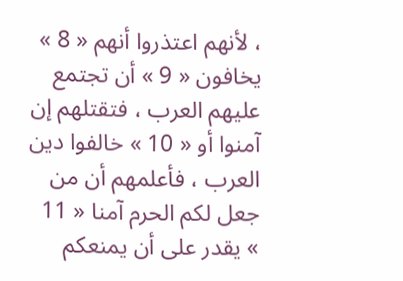، لأنهم اعتذروا أنهم « 8 » يخافون « 9 » أن تجتمع عليهم العرب ، فتقتلهم إن آمنوا أو « 10 » خالفوا دين العرب ، فأعلمهم أن من جعل لكم الحرم آمنا « 11 » يقدر على أن يمنعكم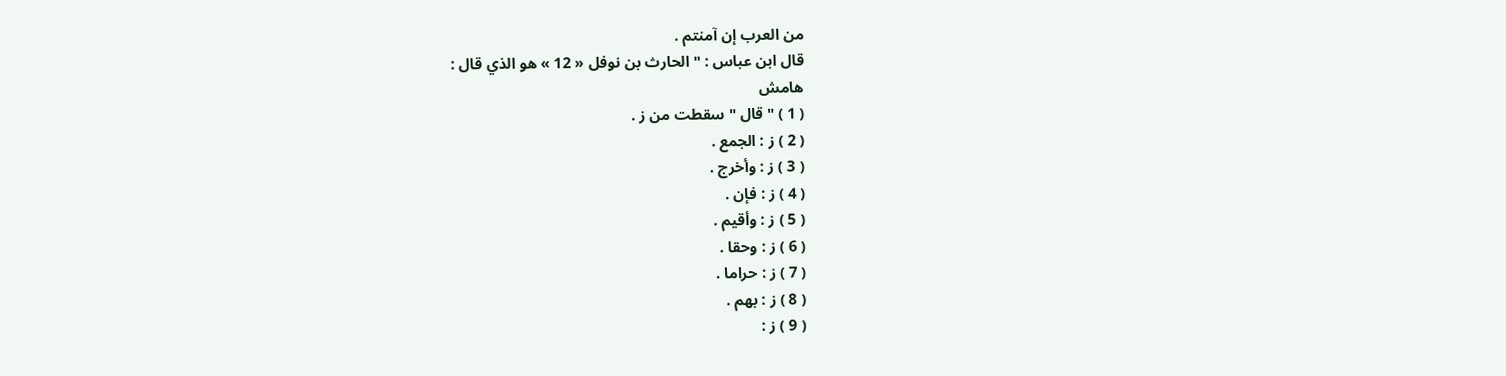من العرب إن آمنتم .
قال ابن عباس : " الحارث بن نوفل « 12 » هو الذي قال :
هامش
( 1 ) " قال " سقطت من ز .
( 2 ) ز : الجمع .
( 3 ) ز : وأخرج .
( 4 ) ز : فإن .
( 5 ) ز : وأقيم .
( 6 ) ز : وحقا .
( 7 ) ز : حراما .
( 8 ) ز : بهم .
( 9 ) ز :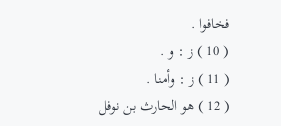فخافوا .
( 10 ) ز : و .
( 11 ) ز : وأمنا .
( 12 ) هو الحارث بن نوفل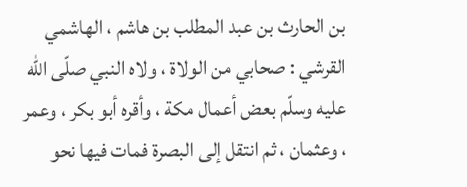بن الحارث بن عبد المطلب بن هاشم ، الهاشمي القرشي : صحابي من الولاة ، ولاه النبي صلّى اللّه عليه وسلّم بعض أعمال مكة ، وأقره أبو بكر ، وعمر ، وعثمان ، ثم انتقل إلى البصرة فمات فيها نحو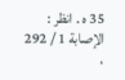35 ه . انظر : الإصابة 1 / 292 ،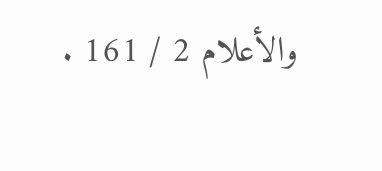والأعلام 2 / 161 .